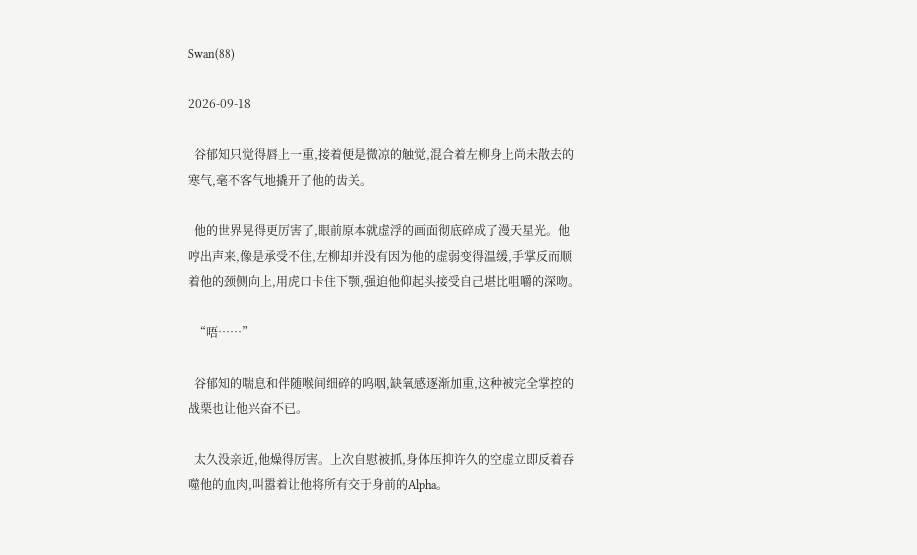Swan(88)

2026-09-18

  谷郁知只觉得唇上一重,接着便是微凉的触觉,混合着左柳身上尚未散去的寒气,毫不客气地撬开了他的齿关。

  他的世界晃得更厉害了,眼前原本就虚浮的画面彻底碎成了漫天星光。他哼出声来,像是承受不住,左柳却并没有因为他的虚弱变得温缓,手掌反而顺着他的颈侧向上,用虎口卡住下颚,强迫他仰起头接受自己堪比咀嚼的深吻。

  “唔……”

  谷郁知的喘息和伴随喉间细碎的呜咽,缺氧感逐渐加重,这种被完全掌控的战栗也让他兴奋不已。

  太久没亲近,他燥得厉害。上次自慰被抓,身体压抑许久的空虚立即反着吞噬他的血肉,叫嚣着让他将所有交于身前的Alpha。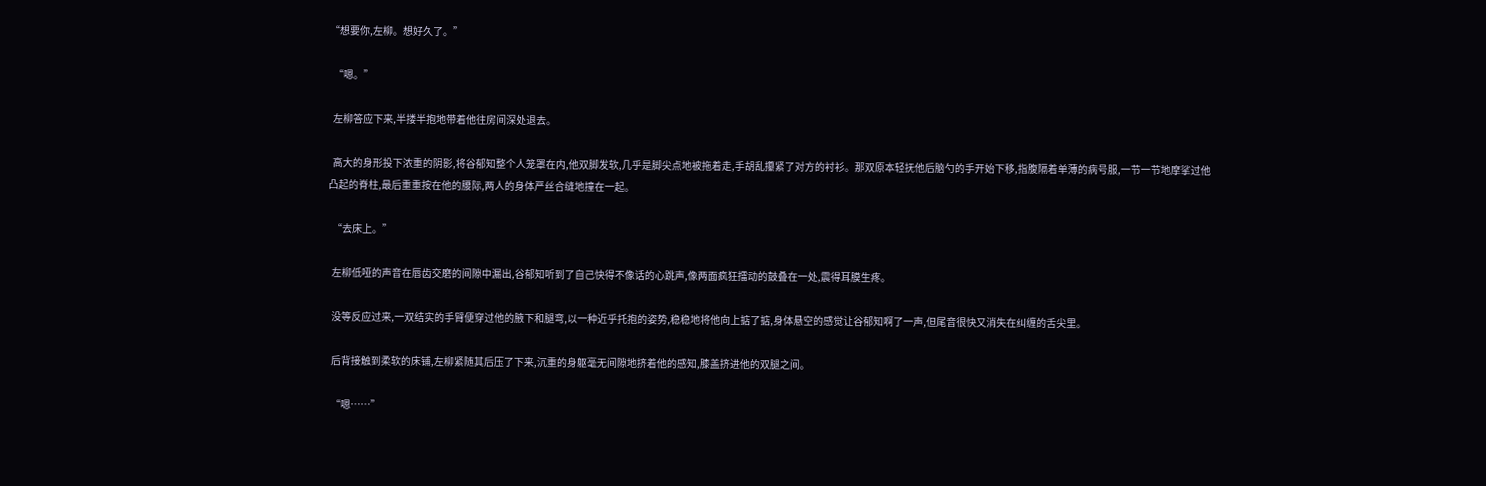“想要你,左柳。想好久了。”

  “嗯。”

  左柳答应下来,半搂半抱地带着他往房间深处退去。

  高大的身形投下浓重的阴影,将谷郁知整个人笼罩在内,他双脚发软,几乎是脚尖点地被拖着走,手胡乱攥紧了对方的衬衫。那双原本轻抚他后脑勺的手开始下移,指腹隔着单薄的病号服,一节一节地摩挲过他凸起的脊柱,最后重重按在他的腰际,两人的身体严丝合缝地撞在一起。

  “去床上。”

  左柳低哑的声音在唇齿交磨的间隙中漏出,谷郁知听到了自己快得不像话的心跳声,像两面疯狂擂动的鼓叠在一处,震得耳膜生疼。

  没等反应过来,一双结实的手臂便穿过他的腋下和腿弯,以一种近乎托抱的姿势,稳稳地将他向上掂了掂,身体悬空的感觉让谷郁知啊了一声,但尾音很快又消失在纠缠的舌尖里。

  后背接触到柔软的床铺,左柳紧随其后压了下来,沉重的身躯毫无间隙地挤着他的感知,膝盖挤进他的双腿之间。

  “嗯……”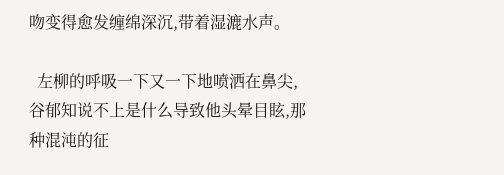吻变得愈发缠绵深沉,带着湿漉水声。

  左柳的呼吸一下又一下地喷洒在鼻尖,谷郁知说不上是什么导致他头晕目眩,那种混沌的征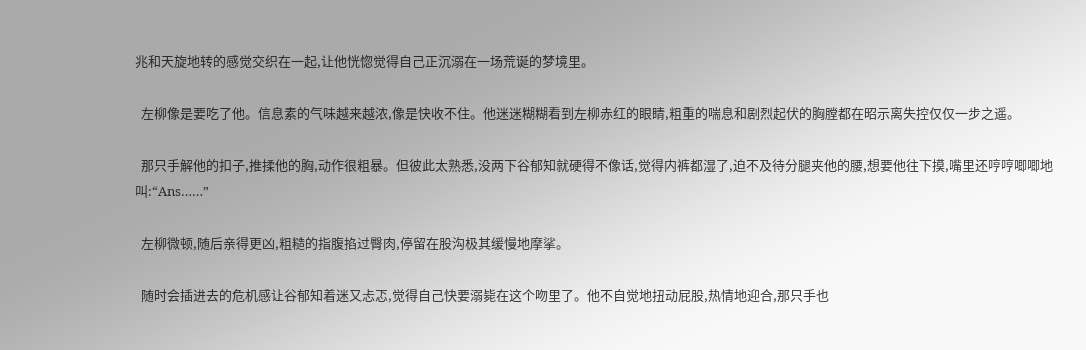兆和天旋地转的感觉交织在一起,让他恍惚觉得自己正沉溺在一场荒诞的梦境里。

  左柳像是要吃了他。信息素的气味越来越浓,像是快收不住。他迷迷糊糊看到左柳赤红的眼睛,粗重的喘息和剧烈起伏的胸膛都在昭示离失控仅仅一步之遥。

  那只手解他的扣子,推揉他的胸,动作很粗暴。但彼此太熟悉,没两下谷郁知就硬得不像话,觉得内裤都湿了,迫不及待分腿夹他的腰,想要他往下摸,嘴里还哼哼唧唧地叫:“Ans……”

  左柳微顿,随后亲得更凶,粗糙的指腹掐过臀肉,停留在股沟极其缓慢地摩挲。

  随时会插进去的危机感让谷郁知着迷又忐忑,觉得自己快要溺毙在这个吻里了。他不自觉地扭动屁股,热情地迎合,那只手也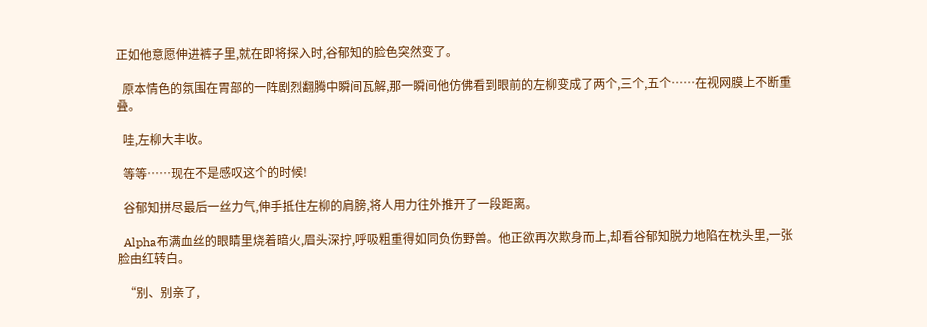正如他意愿伸进裤子里,就在即将探入时,谷郁知的脸色突然变了。

  原本情色的氛围在胃部的一阵剧烈翻腾中瞬间瓦解,那一瞬间他仿佛看到眼前的左柳变成了两个,三个,五个……在视网膜上不断重叠。

  哇,左柳大丰收。

  等等……现在不是感叹这个的时候!

  谷郁知拼尽最后一丝力气,伸手抵住左柳的肩膀,将人用力往外推开了一段距离。

  Alpha布满血丝的眼睛里烧着暗火,眉头深拧,呼吸粗重得如同负伤野兽。他正欲再次欺身而上,却看谷郁知脱力地陷在枕头里,一张脸由红转白。

  “别、别亲了,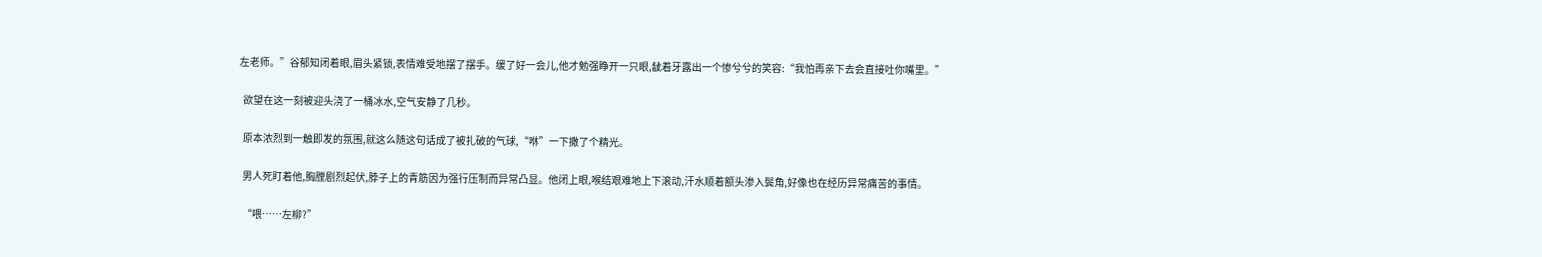左老师。”谷郁知闭着眼,眉头紧锁,表情难受地摆了摆手。缓了好一会儿,他才勉强睁开一只眼,龇着牙露出一个惨兮兮的笑容:“我怕再亲下去会直接吐你嘴里。”

  欲望在这一刻被迎头浇了一桶冰水,空气安静了几秒。

  原本浓烈到一触即发的氛围,就这么随这句话成了被扎破的气球,“咻”一下撒了个精光。

  男人死盯着他,胸膛剧烈起伏,脖子上的青筋因为强行压制而异常凸显。他闭上眼,喉结艰难地上下滚动,汗水顺着额头渗入鬓角,好像也在经历异常痛苦的事情。

  “喂……左柳?”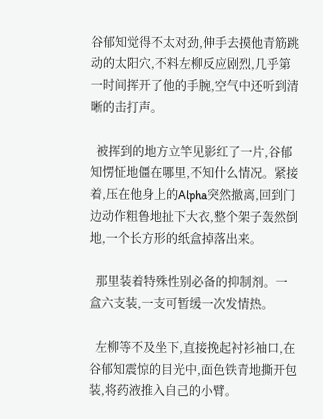谷郁知觉得不太对劲,伸手去摸他青筋跳动的太阳穴,不料左柳反应剧烈,几乎第一时间挥开了他的手腕,空气中还听到清晰的击打声。

  被挥到的地方立竿见影红了一片,谷郁知愣怔地僵在哪里,不知什么情况。紧接着,压在他身上的Alpha突然撤离,回到门边动作粗鲁地扯下大衣,整个架子轰然倒地,一个长方形的纸盒掉落出来。

  那里装着特殊性别必备的抑制剂。一盒六支装,一支可暂缓一次发情热。

  左柳等不及坐下,直接挽起衬衫袖口,在谷郁知震惊的目光中,面色铁青地撕开包装,将药液推入自己的小臂。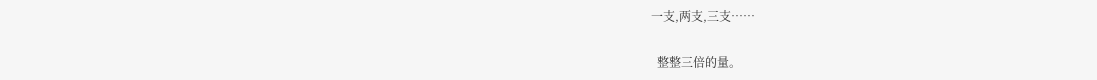一支,两支,三支……

  整整三倍的量。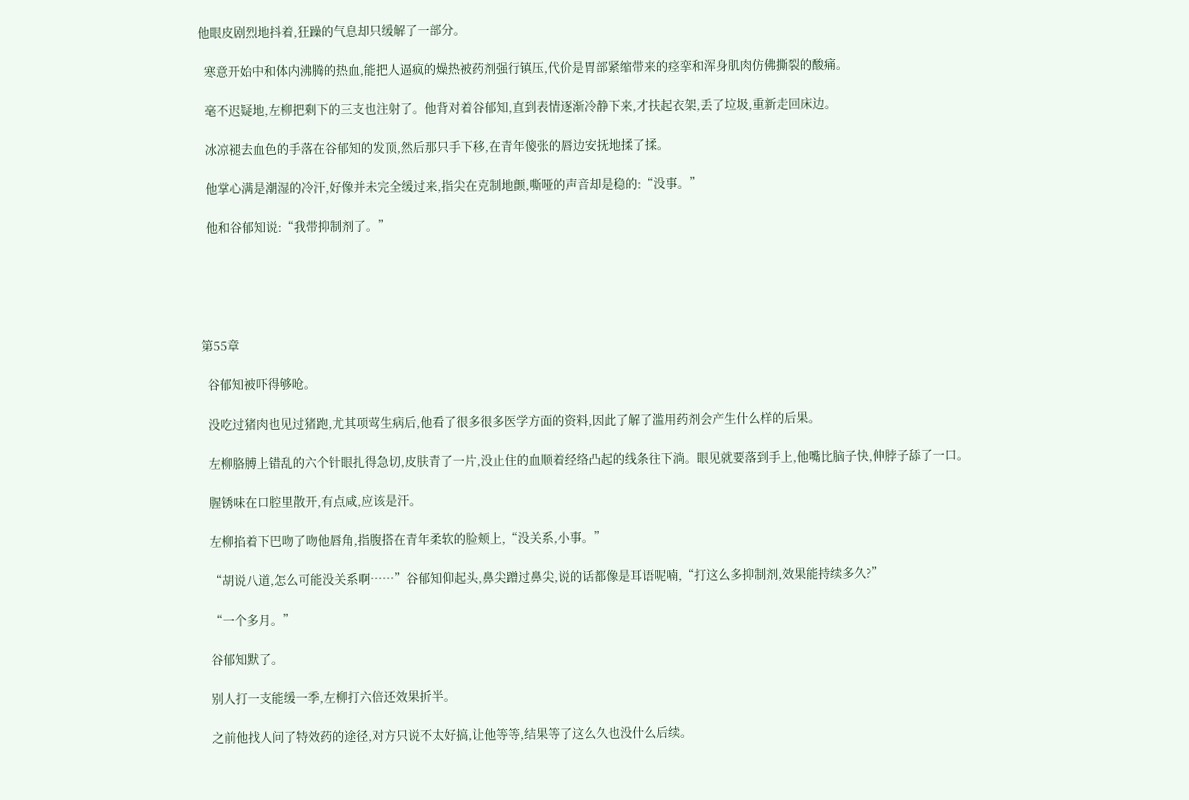他眼皮剧烈地抖着,狂躁的气息却只缓解了一部分。

  寒意开始中和体内沸腾的热血,能把人逼疯的燥热被药剂强行镇压,代价是胃部紧缩带来的痉挛和浑身肌肉仿佛撕裂的酸痛。

  毫不迟疑地,左柳把剩下的三支也注射了。他背对着谷郁知,直到表情逐渐冷静下来,才扶起衣架,丢了垃圾,重新走回床边。

  冰凉褪去血色的手落在谷郁知的发顶,然后那只手下移,在青年傻张的唇边安抚地揉了揉。

  他掌心满是潮湿的冷汗,好像并未完全缓过来,指尖在克制地颤,嘶哑的声音却是稳的:“没事。”

  他和谷郁知说:“我带抑制剂了。”





第55章

  谷郁知被吓得够呛。

  没吃过猪肉也见过猪跑,尤其项莺生病后,他看了很多很多医学方面的资料,因此了解了滥用药剂会产生什么样的后果。

  左柳胳膊上错乱的六个针眼扎得急切,皮肤青了一片,没止住的血顺着经络凸起的线条往下淌。眼见就要落到手上,他嘴比脑子快,伸脖子舔了一口。

  腥锈味在口腔里散开,有点咸,应该是汗。

  左柳掐着下巴吻了吻他唇角,指腹搭在青年柔软的脸颊上,“没关系,小事。”

  “胡说八道,怎么可能没关系啊……”谷郁知仰起头,鼻尖蹭过鼻尖,说的话都像是耳语呢喃,“打这么多抑制剂,效果能持续多久?”

  “一个多月。”

  谷郁知默了。

  别人打一支能缓一季,左柳打六倍还效果折半。

  之前他找人问了特效药的途径,对方只说不太好搞,让他等等,结果等了这么久也没什么后续。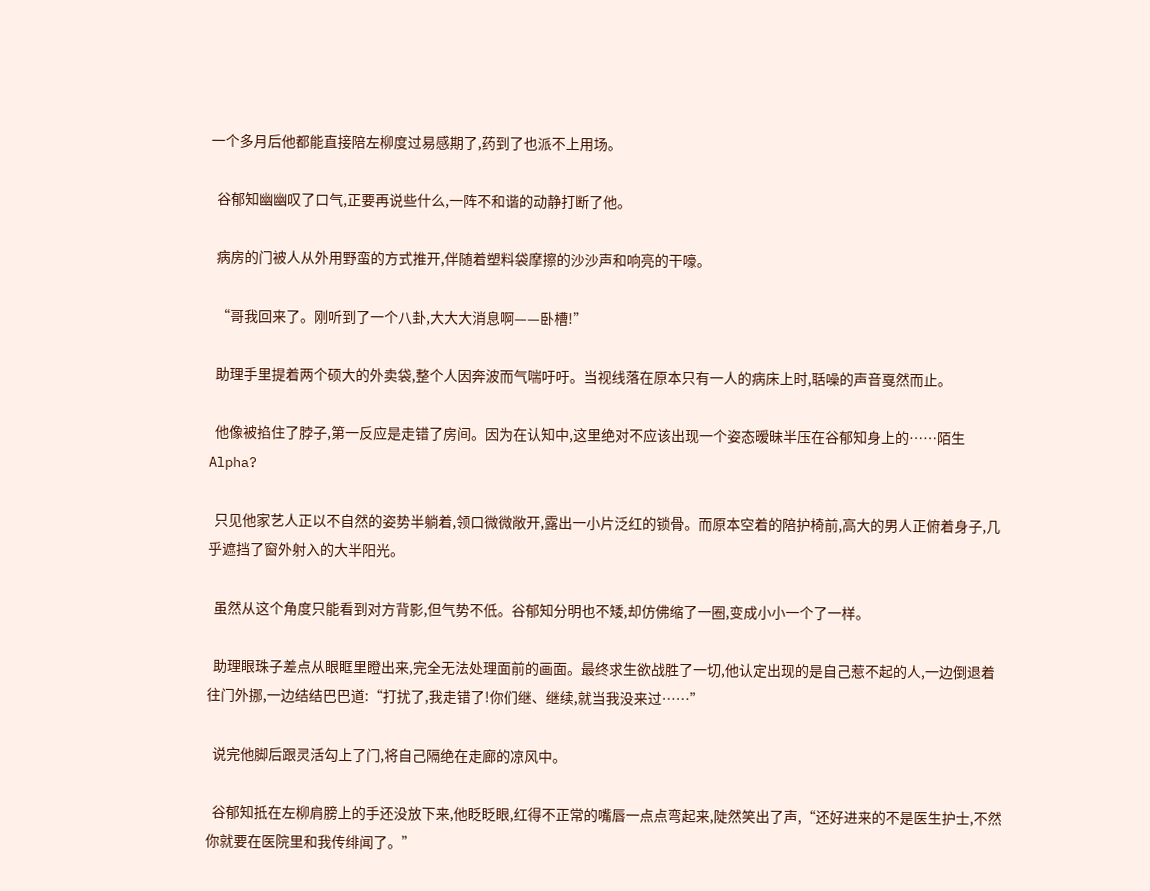一个多月后他都能直接陪左柳度过易感期了,药到了也派不上用场。

  谷郁知幽幽叹了口气,正要再说些什么,一阵不和谐的动静打断了他。

  病房的门被人从外用野蛮的方式推开,伴随着塑料袋摩擦的沙沙声和响亮的干嚎。

  “哥我回来了。刚听到了一个八卦,大大大消息啊——卧槽!”

  助理手里提着两个硕大的外卖袋,整个人因奔波而气喘吁吁。当视线落在原本只有一人的病床上时,聒噪的声音戛然而止。

  他像被掐住了脖子,第一反应是走错了房间。因为在认知中,这里绝对不应该出现一个姿态暧昧半压在谷郁知身上的……陌生Alpha?

  只见他家艺人正以不自然的姿势半躺着,领口微微敞开,露出一小片泛红的锁骨。而原本空着的陪护椅前,高大的男人正俯着身子,几乎遮挡了窗外射入的大半阳光。

  虽然从这个角度只能看到对方背影,但气势不低。谷郁知分明也不矮,却仿佛缩了一圈,变成小小一个了一样。

  助理眼珠子差点从眼眶里瞪出来,完全无法处理面前的画面。最终求生欲战胜了一切,他认定出现的是自己惹不起的人,一边倒退着往门外挪,一边结结巴巴道:“打扰了,我走错了!你们继、继续,就当我没来过……”

  说完他脚后跟灵活勾上了门,将自己隔绝在走廊的凉风中。

  谷郁知抵在左柳肩膀上的手还没放下来,他眨眨眼,红得不正常的嘴唇一点点弯起来,陡然笑出了声,“还好进来的不是医生护士,不然你就要在医院里和我传绯闻了。”